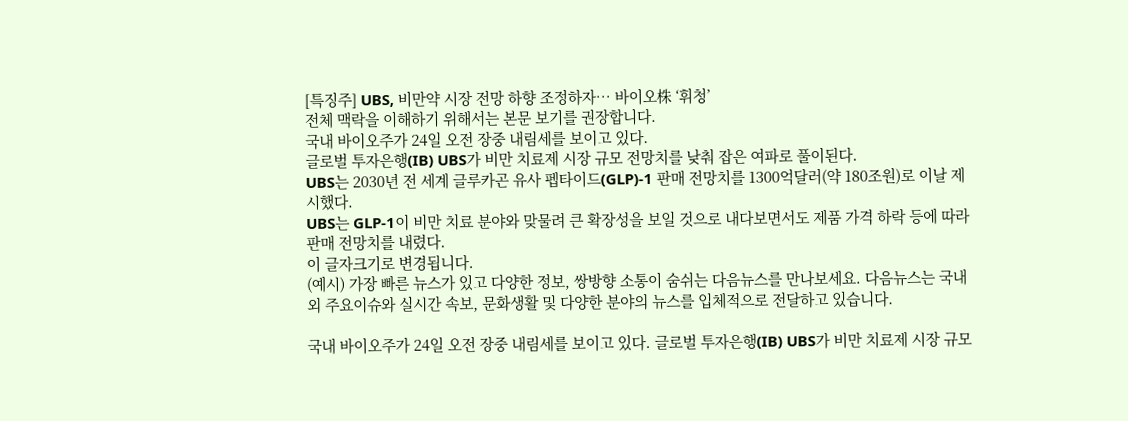[특징주] UBS, 비만약 시장 전망 하향 조정하자… 바이오株 ‘휘청’
전체 맥락을 이해하기 위해서는 본문 보기를 권장합니다.
국내 바이오주가 24일 오전 장중 내림세를 보이고 있다.
글로벌 투자은행(IB) UBS가 비만 치료제 시장 규모 전망치를 낮춰 잡은 여파로 풀이된다.
UBS는 2030년 전 세계 글루카곤 유사 펩타이드(GLP)-1 판매 전망치를 1300억달러(약 180조원)로 이날 제시했다.
UBS는 GLP-1이 비만 치료 분야와 맞물려 큰 확장성을 보일 것으로 내다보면서도 제품 가격 하락 등에 따라 판매 전망치를 내렸다.
이 글자크기로 변경됩니다.
(예시) 가장 빠른 뉴스가 있고 다양한 정보, 쌍방향 소통이 숨쉬는 다음뉴스를 만나보세요. 다음뉴스는 국내외 주요이슈와 실시간 속보, 문화생활 및 다양한 분야의 뉴스를 입체적으로 전달하고 있습니다.

국내 바이오주가 24일 오전 장중 내림세를 보이고 있다. 글로벌 투자은행(IB) UBS가 비만 치료제 시장 규모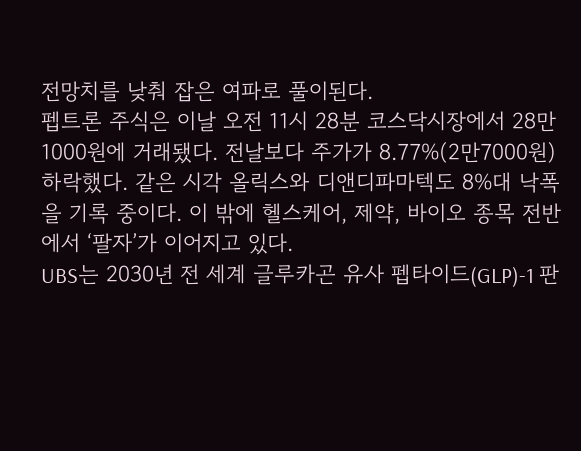전망치를 낮춰 잡은 여파로 풀이된다.
펩트론 주식은 이날 오전 11시 28분 코스닥시장에서 28만1000원에 거래됐다. 전날보다 주가가 8.77%(2만7000원) 하락했다. 같은 시각 올릭스와 디앤디파마텍도 8%대 낙폭을 기록 중이다. 이 밖에 헬스케어, 제약, 바이오 종목 전반에서 ‘팔자’가 이어지고 있다.
UBS는 2030년 전 세계 글루카곤 유사 펩타이드(GLP)-1 판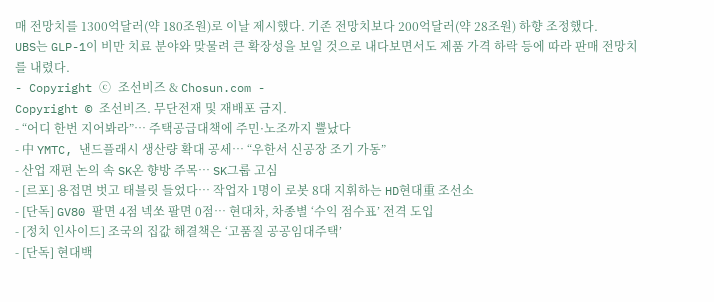매 전망치를 1300억달러(약 180조원)로 이날 제시했다. 기존 전망치보다 200억달러(약 28조원) 하향 조정했다.
UBS는 GLP-1이 비만 치료 분야와 맞물려 큰 확장성을 보일 것으로 내다보면서도 제품 가격 하락 등에 따라 판매 전망치를 내렸다.
- Copyright ⓒ 조선비즈 & Chosun.com -
Copyright © 조선비즈. 무단전재 및 재배포 금지.
- “어디 한번 지어봐라”… 주택공급대책에 주민·노조까지 뿔났다
- 中 YMTC, 낸드플래시 생산량 확대 공세… “우한서 신공장 조기 가동”
- 산업 재편 논의 속 SK온 향방 주목… SK그룹 고심
- [르포] 용접면 벗고 태블릿 들었다… 작업자 1명이 로봇 8대 지휘하는 HD현대重 조선소
- [단독] GV80 팔면 4점 넥쏘 팔면 0점… 현대차, 차종별 ‘수익 점수표’ 전격 도입
- [정치 인사이드] 조국의 집값 해결책은 ‘고품질 공공임대주택’
- [단독] 현대백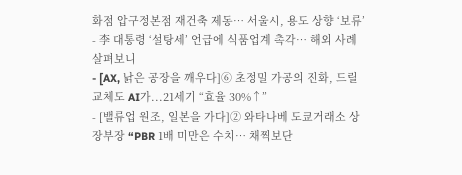화점 압구정본점 재건축 제동… 서울시, 용도 상향 ‘보류’
- 李 대통령 ‘설탕세’ 언급에 식품업계 촉각… 해외 사례 살펴보니
- [AX, 낡은 공장을 깨우다]⑥ 초정밀 가공의 진화, 드릴 교체도 AI가...21세기 “효율 30%↑”
- [밸류업 원조, 일본을 가다]② 와타나베 도쿄거래소 상장부장 “PBR 1배 미만은 수치… 채찍보단